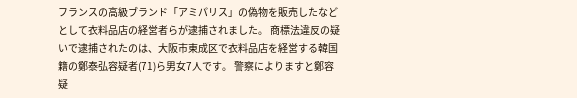フランスの高級ブランド「アミパリス」の偽物を販売したなどとして衣料品店の経営者らが逮捕されました。 商標法違反の疑いで逮捕されたのは、大阪市東成区で衣料品店を経営する韓国籍の鄭泰弘容疑者(71)ら男女7人です。 警察によりますと鄭容疑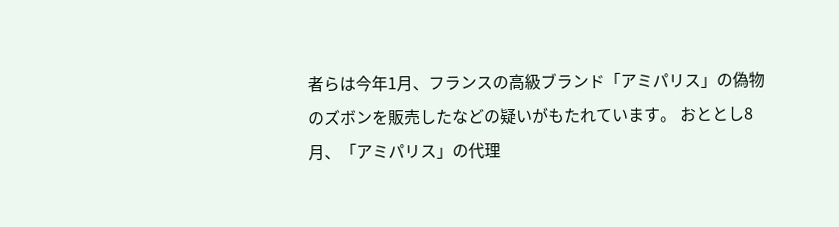者らは今年1月、フランスの高級ブランド「アミパリス」の偽物のズボンを販売したなどの疑いがもたれています。 おととし8月、「アミパリス」の代理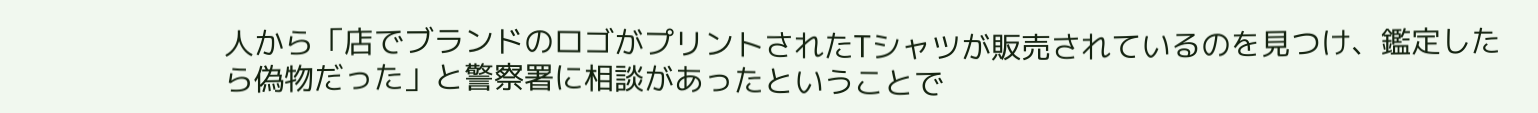人から「店でブランドのロゴがプリントされたTシャツが販売されているのを見つけ、鑑定したら偽物だった」と警察署に相談があったということで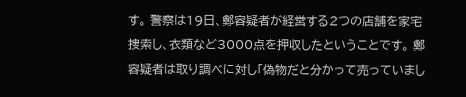す。 警察は19日、鄭容疑者が経営する2つの店舗を家宅捜索し、衣類など3000点を押収したということです。 鄭容疑者は取り調べに対し「偽物だと分かって売っていまし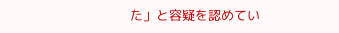た」と容疑を認めてい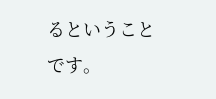るということです。